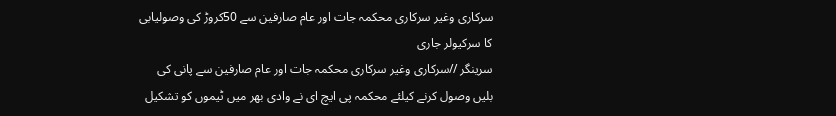سرکاری وغیر سرکاری محکمہ جات اور عام صارفین سے 50کروڑ کی وصولیابی کا سرکیولر جاری
سرینگر //سرکاری وغیر سرکاری محکمہ جات اور عام صارفین سے پانی کی بلیں وصول کرنے کیلئے محکمہ پی ایچ ای نے وادی بھر میں ٹیموں کو تشکیل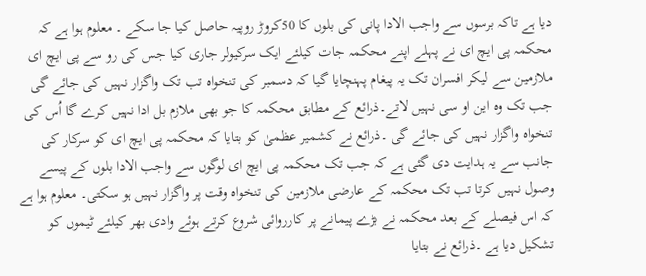دیا ہے تاکہ برسوں سے واجب الادا پانی کی بلوں کا 50کروڑ روپیہ حاصل کیا جا سکے ۔ معلوم ہوا ہے کہ محکمہ پی ایچ ای نے پہلے اپنے محکمہ جات کیلئے ایک سرکیولر جاری کیا جس کی رو سے پی ایچ ای ملازمین سے لیکر افسران تک یہ پیغام پہنچایا گیا کہ دسمبر کی تنخواہ تب تک واگزار نہیں کی جائے گی جب تک وہ این او سی نہیں لاتے۔ذرائع کے مطابق محکمہ کا جو بھی ملازم بل ادا نہیں کرے گا اُس کی تنخواہ واگزار نہیں کی جائے گی ۔ذرائع نے کشمیر عظمیٰ کو بتایا کہ محکمہ پی ایچ ای کو سرکار کی جانب سے یہ ہدایت دی گئی ہے کہ جب تک محکمہ پی ایچ ای لوگوں سے واجب الادا بلوں کے پیسے وصول نہیں کرتا تب تک محکمہ کے عارضی ملازمین کی تنخواہ وقت پر واگزار نہیں ہو سکتی۔ معلوم ہوا ہے کہ اس فیصلے کے بعد محکمہ نے بڑے پیمانے پر کارروائی شروع کرتے ہوئے وادی بھر کیلئے ٹیموں کو تشکیل دیا ہے ۔ذرائع نے بتایا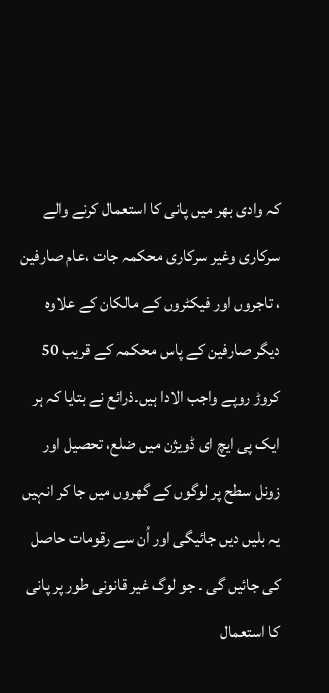کہ وادی بھر میں پانی کا استعمال کرنے والے سرکاری وغیر سرکاری محکمہ جات ،عام صارفین ، تاجروں اور فیکٹروں کے مالکان کے علاوہ دیگر صارفین کے پاس محکمہ کے قریب 50 کروڑ روپے واجب الادا ہیں۔ذرائع نے بتایا کہ ہر ایک پی ایچ ای ڈویژن میں ضلع، تحصیل اور زونل سطح پر لوگوں کے گھروں میں جا کر انہیں یہ بلیں دیں جائیگی اور اُن سے رقومات حاصل کی جائیں گی ۔ جو لوگ غیر قانونی طور پر پانی کا استعمال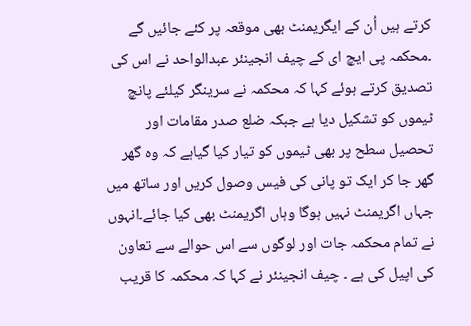کرتے ہیں اُن کے ایگریمنٹ بھی موقعہ پر کئے جائیں گے ۔محکمہ پی ایچ ای کے چیف انجینئر عبدالواحد نے اس کی تصدیق کرتے ہوئے کہا کہ محکمہ نے سرینگر کیلئے پانچ ٹیموں کو تشکیل دیا ہے جبکہ ضلع صدر مقامات اور تحصیل سطح پر بھی ٹیموں کو تیار کیا گیاہے کہ وہ گھر گھر جا کر ایک تو پانی کی فیس وصول کریں اور ساتھ میں جہاں اگریمنٹ نہیں ہوگا وہاں اگریمنٹ بھی کیا جائے۔انہوں نے تمام محکمہ جات اور لوگوں سے اس حوالے سے تعاون کی اپیل کی ہے ۔ چیف انجینئر نے کہا کہ محکمہ کا قریب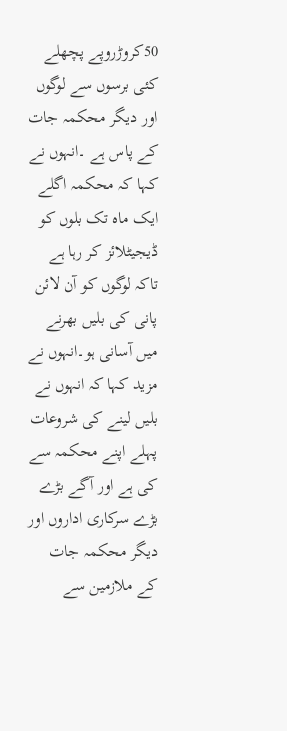50کروڑروپے پچھلے کئی برسوں سے لوگوں اور دیگر محکمہ جات کے پاس ہے ۔انہوں نے کہا کہ محکمہ اگلے ایک ماہ تک بلوں کو ڈیجیٹلائز کر رہا ہے تاکہ لوگوں کو آن لائن پانی کی بلیں بھرنے میں آسانی ہو۔انہوں نے مزید کہا کہ انہوں نے بلیں لینے کی شروعات پہلے اپنے محکمہ سے کی ہے اور آگے بڑے بڑے سرکاری اداروں اور دیگر محکمہ جات کے ملازمین سے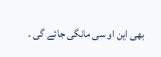بھی این او سی مانگی جائے گی ۔